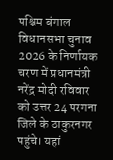पश्चिम बंगाल विधानसभा चुनाव 2026 के निर्णायक चरण में प्रधानमंत्री नरेंद्र मोदी रविवार को उत्तर 24 परगना जिले के ठाकुरनगर पहुंचे। यहां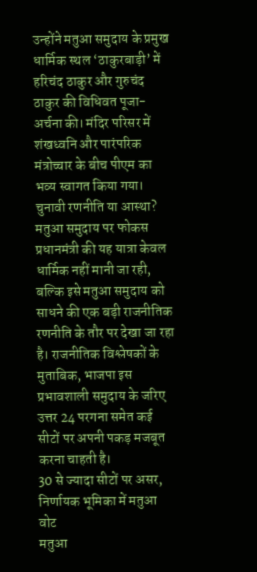उन्होंने मतुआ समुदाय के प्रमुख धार्मिक स्थल ‘ठाकुरबाड़ी’ में हरिचंद ठाकुर और गुरुचंद ठाकुर की विधिवत पूजा-अर्चना की। मंदिर परिसर में शंखध्वनि और पारंपरिक मंत्रोच्चार के बीच पीएम का भव्य स्वागत किया गया।
चुनावी रणनीति या आस्था? मतुआ समुदाय पर फोकस
प्रधानमंत्री की यह यात्रा केवल धार्मिक नहीं मानी जा रही, बल्कि इसे मतुआ समुदाय को साधने की एक बड़ी राजनीतिक रणनीति के तौर पर देखा जा रहा है। राजनीतिक विश्लेषकों के मुताबिक, भाजपा इस प्रभावशाली समुदाय के जरिए उत्तर 24 परगना समेत कई सीटों पर अपनी पकड़ मजबूत करना चाहती है।
30 से ज्यादा सीटों पर असर, निर्णायक भूमिका में मतुआ वोट
मतुआ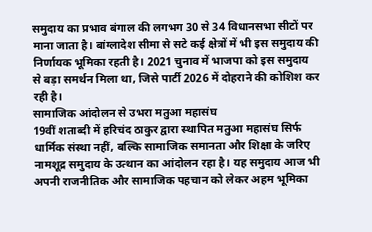समुदाय का प्रभाव बंगाल की लगभग 30 से 34 विधानसभा सीटों पर माना जाता है। बांग्लादेश सीमा से सटे कई क्षेत्रों में भी इस समुदाय की निर्णायक भूमिका रहती है। 2021 चुनाव में भाजपा को इस समुदाय से बड़ा समर्थन मिला था, जिसे पार्टी 2026 में दोहराने की कोशिश कर रही है।
सामाजिक आंदोलन से उभरा मतुआ महासंघ
19वीं शताब्दी में हरिचंद ठाकुर द्वारा स्थापित मतुआ महासंघ सिर्फ धार्मिक संस्था नहीं, बल्कि सामाजिक समानता और शिक्षा के जरिए नामशूद्र समुदाय के उत्थान का आंदोलन रहा है। यह समुदाय आज भी अपनी राजनीतिक और सामाजिक पहचान को लेकर अहम भूमिका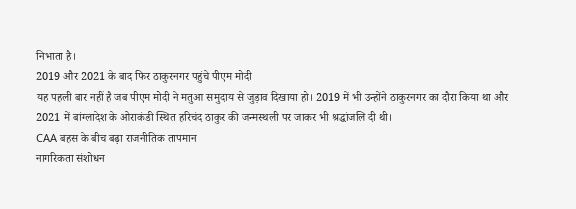निभाता है।
2019 और 2021 के बाद फिर ठाकुरनगर पहुंचे पीएम मोदी
यह पहली बार नहीं है जब पीएम मोदी ने मतुआ समुदाय से जुड़ाव दिखाया हो। 2019 में भी उन्होंने ठाकुरनगर का दौरा किया था और 2021 में बांग्लादेश के ओराकंडी स्थित हरिचंद ठाकुर की जन्मस्थली पर जाकर भी श्रद्धांजलि दी थी।
CAA बहस के बीच बढ़ा राजनीतिक तापमान
नागरिकता संशोधन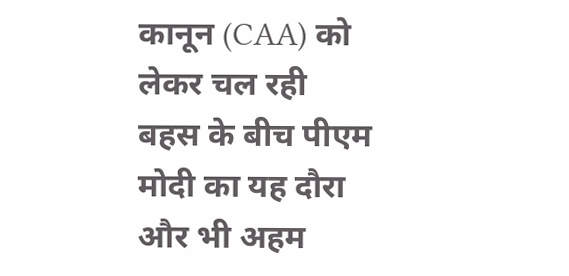कानून (CAA) को लेकर चल रही बहस के बीच पीएम मोदी का यह दौरा और भी अहम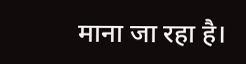माना जा रहा है।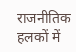राजनीतिक हलकों में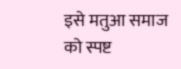इसे मतुआ समाज को स्पष्ट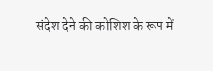संदेश देने की कोशिश के रूप में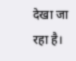देखा जा रहा है।